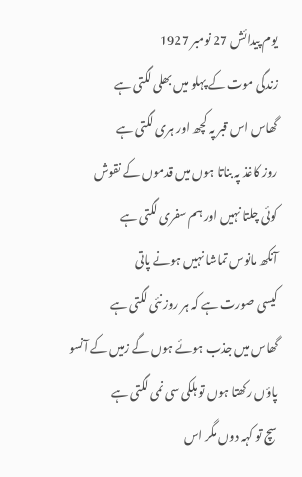یوم پیدائش 27 نومبر 1927
زندگی موت کے پہلو میں بھلی لگتی ہے
گھاس اس قبر پہ کچھ اور ہری لگتی ہے
روز کاغذ پہ بناتا ہوں میں قدموں کے نقوش
کوئی چلتا نہیں اور ہم سفری لگتی ہے
آنکھ مانوس تماشا نہیں ہونے پاتی
کیسی صورت ہے کہ ہر روز نئی لگتی ہے
گھاس میں جذب ہوئے ہوں گے زمیں کے آنسو
پاؤں رکھتا ہوں تو ہلکی سی نمی لگتی ہے
سچ تو کہہ دوں مگر اس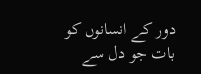دور کے انسانوں کو
بات جو دل سے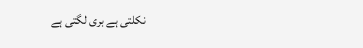نکلتی ہے بری لگتی ہے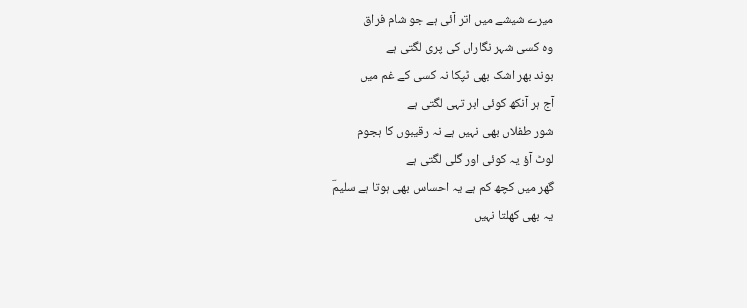میرے شیشے میں اتر آئی ہے جو شام فراق
وہ کسی شہر نگاراں کی پری لگتی ہے
بوند بھر اشک بھی ٹپکا نہ کسی کے غم میں
آج ہر آنکھ کوئی ابر تہی لگتی ہے
شور طفلاں بھی نہیں ہے نہ رقیبوں کا ہجوم
لوٹ آؤ یہ کوئی اور گلی لگتی ہے
گھر میں کچھ کم ہے یہ احساس بھی ہوتا ہے سلیمؔ
یہ بھی کھلتا نہیں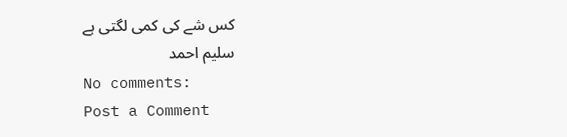کس شے کی کمی لگتی ہے
سلیم احمد
No comments:
Post a Comment